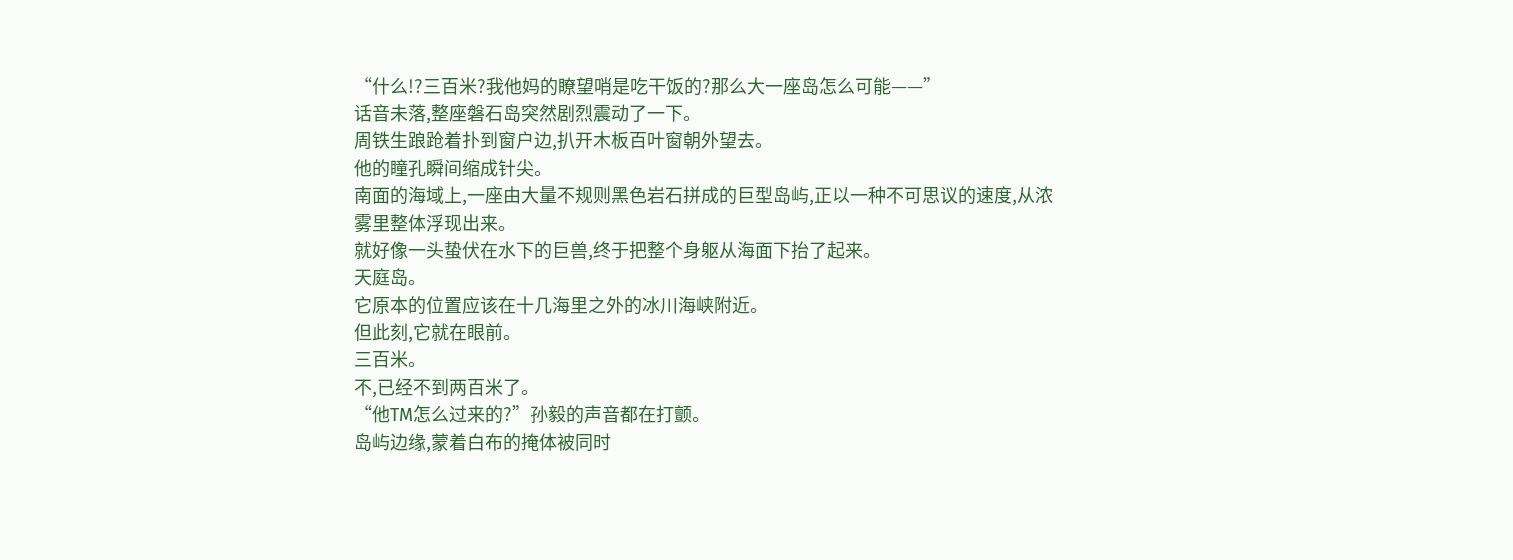“什么!?三百米?我他妈的瞭望哨是吃干饭的?那么大一座岛怎么可能——”
话音未落,整座磐石岛突然剧烈震动了一下。
周铁生踉跄着扑到窗户边,扒开木板百叶窗朝外望去。
他的瞳孔瞬间缩成针尖。
南面的海域上,一座由大量不规则黑色岩石拼成的巨型岛屿,正以一种不可思议的速度,从浓雾里整体浮现出来。
就好像一头蛰伏在水下的巨兽,终于把整个身躯从海面下抬了起来。
天庭岛。
它原本的位置应该在十几海里之外的冰川海峡附近。
但此刻,它就在眼前。
三百米。
不,已经不到两百米了。
“他TM怎么过来的?”孙毅的声音都在打颤。
岛屿边缘,蒙着白布的掩体被同时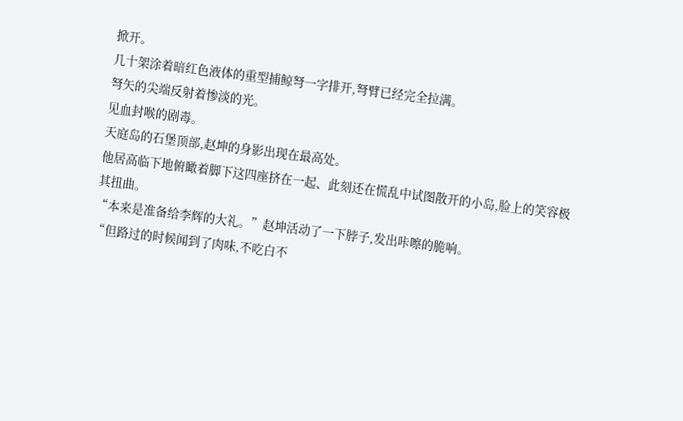掀开。
几十架涂着暗红色液体的重型捕鲸弩一字排开,弩臂已经完全拉满。
弩矢的尖端反射着惨淡的光。
见血封喉的剧毒。
天庭岛的石堡顶部,赵坤的身影出现在最高处。
他居高临下地俯瞰着脚下这四座挤在一起、此刻还在慌乱中试图散开的小岛,脸上的笑容极其扭曲。
“本来是准备给李辉的大礼。”赵坤活动了一下脖子,发出咔嚓的脆响。
“但路过的时候闻到了肉味,不吃白不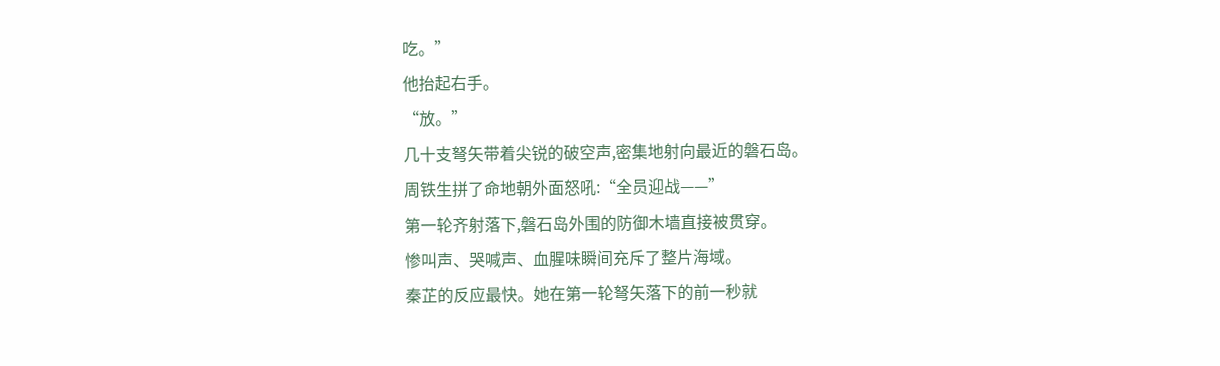吃。”
他抬起右手。
“放。”
几十支弩矢带着尖锐的破空声,密集地射向最近的磐石岛。
周铁生拼了命地朝外面怒吼:“全员迎战——”
第一轮齐射落下,磐石岛外围的防御木墙直接被贯穿。
惨叫声、哭喊声、血腥味瞬间充斥了整片海域。
秦芷的反应最快。她在第一轮弩矢落下的前一秒就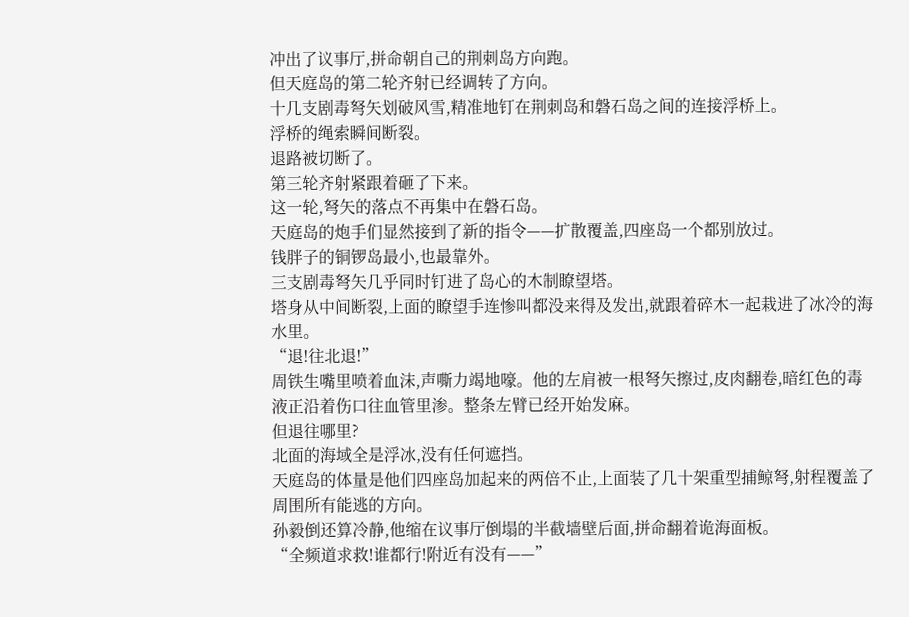冲出了议事厅,拼命朝自己的荆刺岛方向跑。
但天庭岛的第二轮齐射已经调转了方向。
十几支剧毒弩矢划破风雪,精准地钉在荆刺岛和磐石岛之间的连接浮桥上。
浮桥的绳索瞬间断裂。
退路被切断了。
第三轮齐射紧跟着砸了下来。
这一轮,弩矢的落点不再集中在磐石岛。
天庭岛的炮手们显然接到了新的指令——扩散覆盖,四座岛一个都别放过。
钱胖子的铜锣岛最小,也最靠外。
三支剧毒弩矢几乎同时钉进了岛心的木制瞭望塔。
塔身从中间断裂,上面的瞭望手连惨叫都没来得及发出,就跟着碎木一起栽进了冰冷的海水里。
“退!往北退!”
周铁生嘴里喷着血沫,声嘶力竭地嚎。他的左肩被一根弩矢擦过,皮肉翻卷,暗红色的毒液正沿着伤口往血管里渗。整条左臂已经开始发麻。
但退往哪里?
北面的海域全是浮冰,没有任何遮挡。
天庭岛的体量是他们四座岛加起来的两倍不止,上面装了几十架重型捕鲸弩,射程覆盖了周围所有能逃的方向。
孙毅倒还算冷静,他缩在议事厅倒塌的半截墙壁后面,拼命翻着诡海面板。
“全频道求救!谁都行!附近有没有——”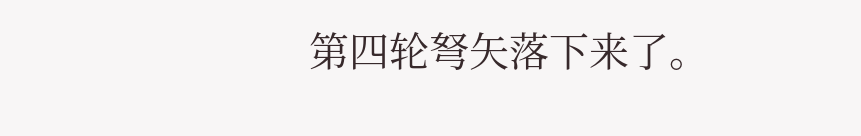第四轮弩矢落下来了。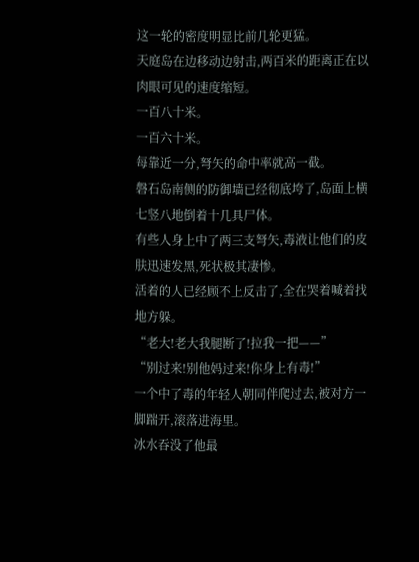这一轮的密度明显比前几轮更猛。
天庭岛在边移动边射击,两百米的距离正在以肉眼可见的速度缩短。
一百八十米。
一百六十米。
每靠近一分,弩矢的命中率就高一截。
磐石岛南侧的防御墙已经彻底垮了,岛面上横七竖八地倒着十几具尸体。
有些人身上中了两三支弩矢,毒液让他们的皮肤迅速发黑,死状极其凄惨。
活着的人已经顾不上反击了,全在哭着喊着找地方躲。
“老大!老大我腿断了!拉我一把——”
“别过来!别他妈过来!你身上有毒!”
一个中了毒的年轻人朝同伴爬过去,被对方一脚踹开,滚落进海里。
冰水吞没了他最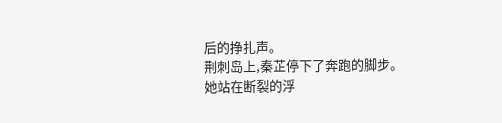后的挣扎声。
荆刺岛上,秦芷停下了奔跑的脚步。
她站在断裂的浮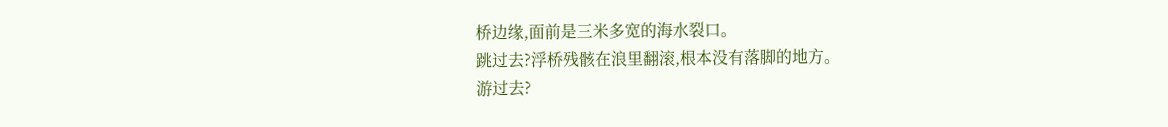桥边缘,面前是三米多宽的海水裂口。
跳过去?浮桥残骸在浪里翻滚,根本没有落脚的地方。
游过去?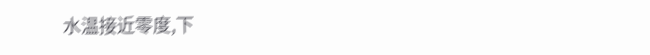水温接近零度,下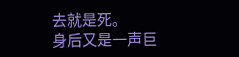去就是死。
身后又是一声巨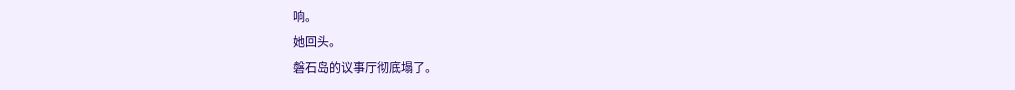响。
她回头。
磐石岛的议事厅彻底塌了。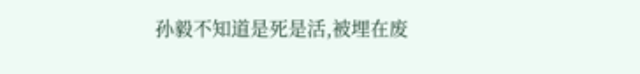孙毅不知道是死是活,被埋在废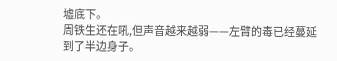墟底下。
周铁生还在吼,但声音越来越弱——左臂的毒已经蔓延到了半边身子。